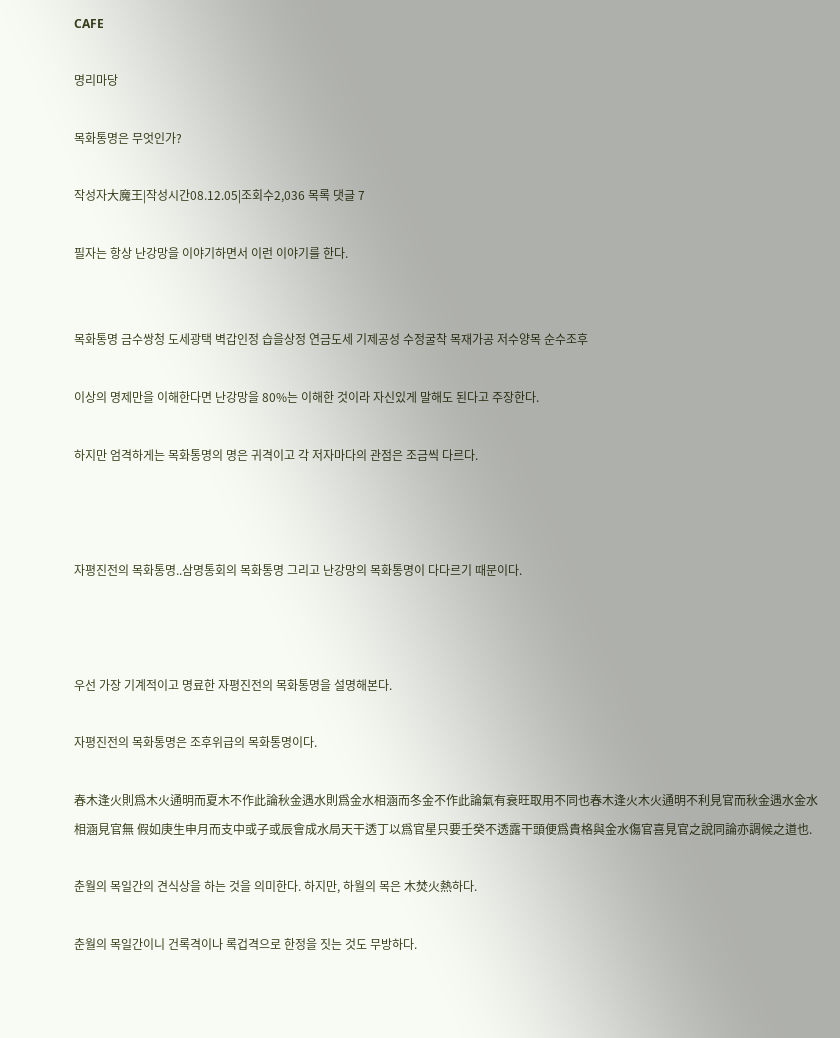CAFE

명리마당

목화통명은 무엇인가?

작성자大魔王|작성시간08.12.05|조회수2,036 목록 댓글 7

필자는 항상 난강망을 이야기하면서 이런 이야기를 한다.


목화통명 금수쌍청 도세광택 벽갑인정 습을상정 연금도세 기제공성 수정굴착 목재가공 저수양목 순수조후

이상의 명제만을 이해한다면 난강망을 80%는 이해한 것이라 자신있게 말해도 된다고 주장한다.

하지만 엄격하게는 목화통명의 명은 귀격이고 각 저자마다의 관점은 조금씩 다르다.



자평진전의 목화통명..삼명통회의 목화통명 그리고 난강망의 목화통명이 다다르기 때문이다.



우선 가장 기계적이고 명료한 자평진전의 목화통명을 설명해본다.

자평진전의 목화통명은 조후위급의 목화통명이다.

春木逢火則爲木火通明而夏木不作此論秋金遇水則爲金水相涵而冬金不作此論氣有衰旺取用不同也春木逢火木火通明不利見官而秋金遇水金水相涵見官無 假如庚生申月而支中或子或辰會成水局天干透丁以爲官星只要壬癸不透露干頭便爲貴格與金水傷官喜見官之說同論亦調候之道也.

춘월의 목일간의 견식상을 하는 것을 의미한다. 하지만, 하월의 목은 木焚火熱하다.

춘월의 목일간이니 건록격이나 록겁격으로 한정을 짓는 것도 무방하다.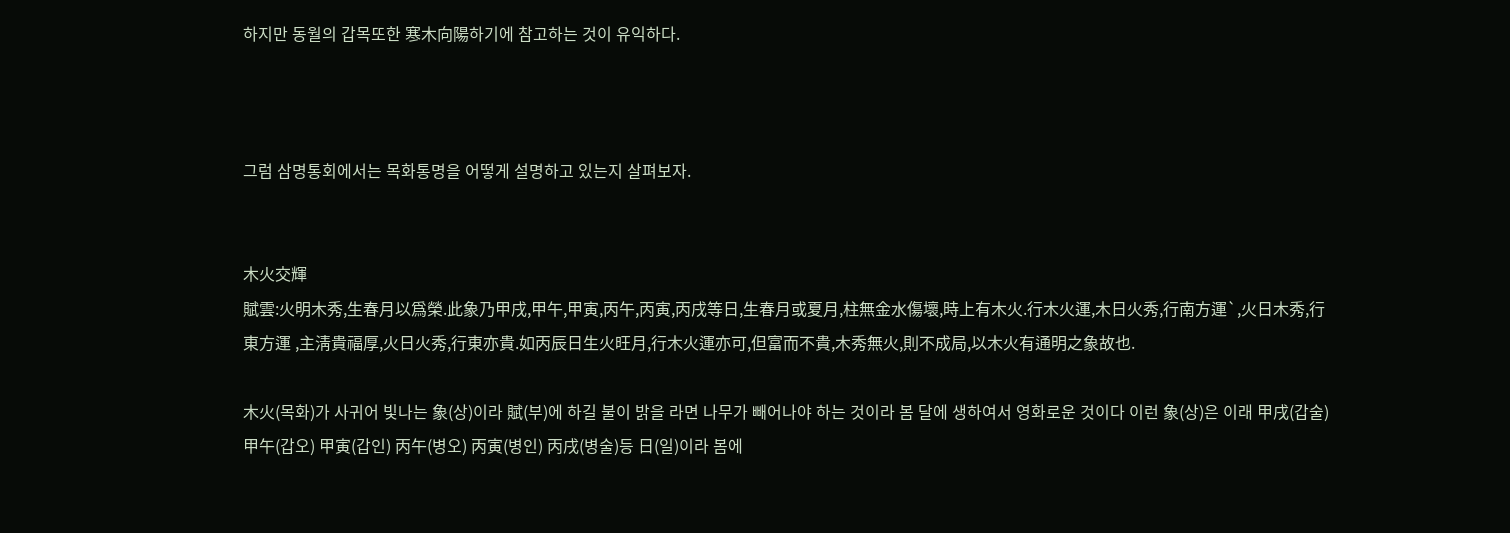하지만 동월의 갑목또한 寒木向陽하기에 참고하는 것이 유익하다.



그럼 삼명통회에서는 목화통명을 어떻게 설명하고 있는지 살펴보자.


木火交輝
賦雲:火明木秀,生春月以爲榮.此象乃甲戌,甲午,甲寅,丙午,丙寅,丙戌等日,生春月或夏月,柱無金水傷壞,時上有木火.行木火運,木日火秀,行南方運`,火日木秀,行東方運 ,主淸貴福厚,火日火秀,行東亦貴.如丙辰日生火旺月,行木火運亦可,但富而不貴,木秀無火,則不成局,以木火有通明之象故也.

木火(목화)가 사귀어 빛나는 象(상)이라 賦(부)에 하길 불이 밝을 라면 나무가 빼어나야 하는 것이라 봄 달에 생하여서 영화로운 것이다 이런 象(상)은 이래 甲戌(갑술) 甲午(갑오) 甲寅(갑인) 丙午(병오) 丙寅(병인) 丙戌(병술)등 日(일)이라 봄에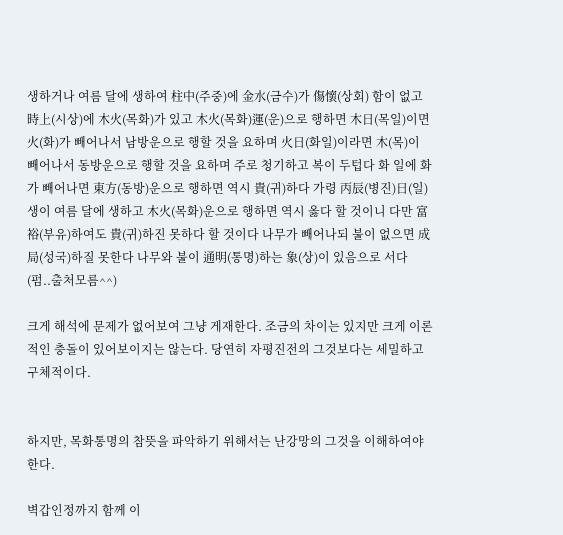생하거나 여름 달에 생하여 柱中(주중)에 金水(금수)가 傷懷(상회) 함이 없고 時上(시상)에 木火(목화)가 있고 木火(목화)運(운)으로 행하면 木日(목일)이면 火(화)가 빼어나서 남방운으로 행할 것을 요하며 火日(화일)이라면 木(목)이 빼어나서 동방운으로 행할 것을 요하며 주로 청기하고 복이 두텁다 화 일에 화가 빼어나면 東方(동방)운으로 행하면 역시 貴(귀)하다 가령 丙辰(병진)日(일)생이 여름 달에 생하고 木火(목화)운으로 행하면 역시 옳다 할 것이니 다만 富裕(부유)하여도 貴(귀)하진 못하다 할 것이다 나무가 빼어나되 불이 없으면 成局(성국)하질 못한다 나무와 불이 通明(통명)하는 象(상)이 있음으로 서다 (펌..출처모름^^)

크게 해석에 문제가 없어보여 그냥 게재한다. 조금의 차이는 있지만 크게 이론적인 충돌이 있어보이지는 않는다. 당연히 자평진전의 그것보다는 세밀하고 구체적이다.


하지만, 목화통명의 참뜻을 파악하기 위해서는 난강망의 그것을 이해하여야 한다.

벽갑인정까지 함께 이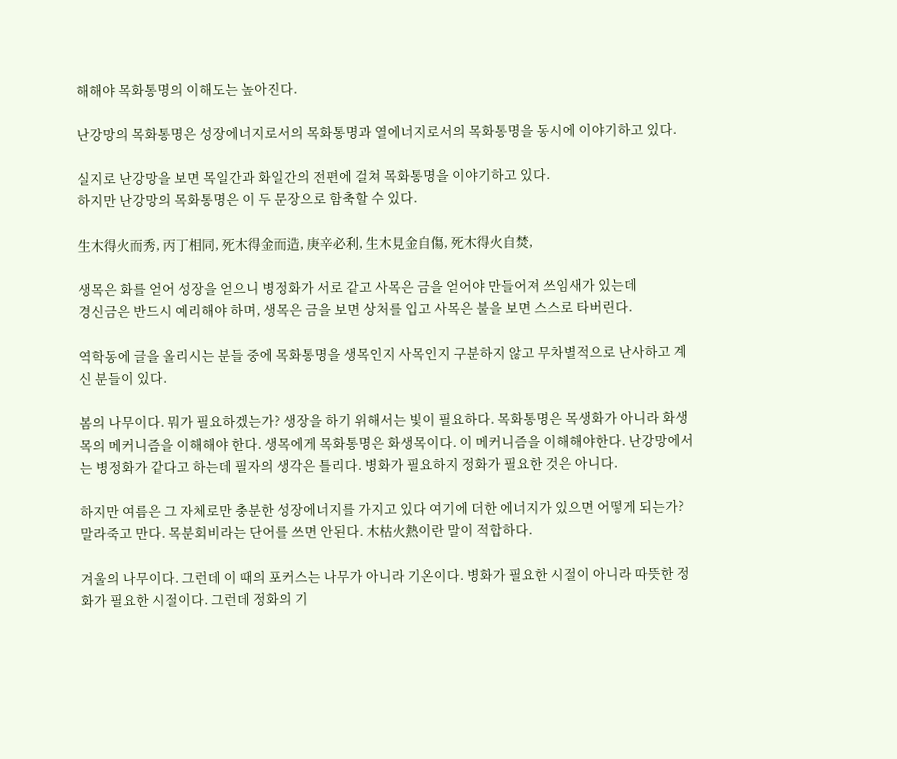해해야 목화통명의 이해도는 높아진다.

난강망의 목화통명은 성장에너지로서의 목화통명과 열에너지로서의 목화통명을 동시에 이야기하고 있다.

실지로 난강망을 보면 목일간과 화일간의 전편에 걸쳐 목화통명을 이야기하고 있다.
하지만 난강망의 목화통명은 이 두 문장으로 함축할 수 있다.

生木得火而秀, 丙丁相同, 死木得金而造, 庚辛必利, 生木見金自傷, 死木得火自焚,

생목은 화를 얻어 성장을 얻으니 병정화가 서로 같고 사목은 금을 얻어야 만들어져 쓰임새가 있는데
경신금은 반드시 예리해야 하며, 생목은 금을 보면 상처를 입고 사목은 불을 보면 스스로 타버린다.

역학동에 글을 올리시는 분들 중에 목화통명을 생목인지 사목인지 구분하지 않고 무차별적으로 난사하고 계신 분들이 있다.

봄의 나무이다. 뭐가 필요하겠는가? 생장을 하기 위해서는 빛이 필요하다. 목화통명은 목생화가 아니라 화생목의 메커니즘을 이해해야 한다. 생목에게 목화통명은 화생목이다. 이 메커니즘을 이해해야한다. 난강망에서는 병정화가 같다고 하는데 필자의 생각은 틀리다. 병화가 필요하지 정화가 필요한 것은 아니다.

하지만 여름은 그 자체로만 충분한 성장에너지를 가지고 있다 여기에 더한 에너지가 있으면 어떻게 되는가? 말라죽고 만다. 목분회비라는 단어를 쓰면 안된다. 木枯火熱이란 말이 적합하다.

겨울의 나무이다. 그런데 이 때의 포커스는 나무가 아니라 기온이다. 병화가 필요한 시절이 아니라 따뜻한 정화가 필요한 시절이다. 그런데 정화의 기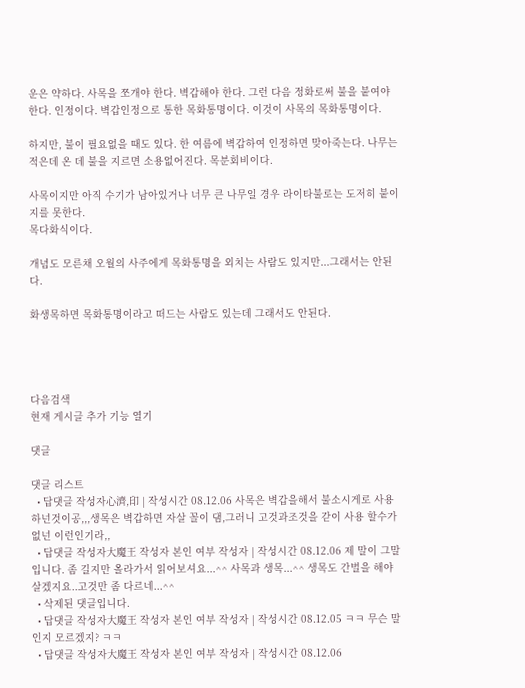운은 약하다. 사목을 쪼개야 한다. 벽갑해야 한다. 그런 다음 정화로써 불을 붙여야 한다. 인정이다. 벽갑인정으로 통한 목화통명이다. 이것이 사목의 목화통명이다.

하지만, 불이 필요없을 때도 있다. 한 여름에 벽갑하여 인정하면 맞아죽는다. 나무는 적은데 온 데 불을 지르면 소용없어진다. 목분회비이다.

사목이지만 아직 수기가 남아있거나 너무 큰 나무일 경우 라이타불로는 도저히 붙이지를 못한다.
목다화식이다.

개념도 모른채 오월의 사주에게 목화통명을 외치는 사람도 있지만...그래서는 안된다.

화생목하면 목화통명이라고 떠드는 사람도 있는데 그래서도 안된다.




다음검색
현재 게시글 추가 기능 열기

댓글

댓글 리스트
  • 답댓글 작성자心濟,印 | 작성시간 08.12.06 사목은 벽갑을해서 불소시게로 사용 하넌것이공,,,생목은 벽갑하면 자살 꼴이 댐,그러니 고것과조것을 갇이 사용 할수가 없넌 이런인기라,,
  • 답댓글 작성자大魔王 작성자 본인 여부 작성자 | 작성시간 08.12.06 제 말이 그말입니다. 좀 길지만 올라가서 읽어보셔요...^^ 사목과 생목...^^ 생목도 간벌을 해야 살겠지요..고것만 좀 다르네...^^
  • 삭제된 댓글입니다.
  • 답댓글 작성자大魔王 작성자 본인 여부 작성자 | 작성시간 08.12.05 ㅋㅋ 무슨 말인지 모르겠지? ㅋㅋ
  • 답댓글 작성자大魔王 작성자 본인 여부 작성자 | 작성시간 08.12.06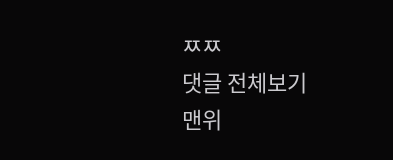ㅉㅉ
댓글 전체보기
맨위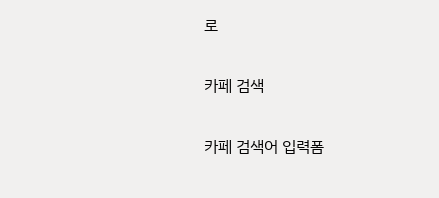로

카페 검색

카페 검색어 입력폼